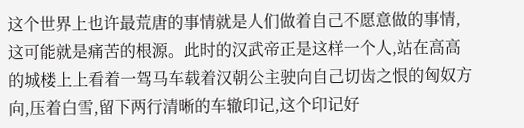这个世界上也许最荒唐的事情就是人们做着自己不愿意做的事情,这可能就是痛苦的根源。此时的汉武帝正是这样一个人,站在高高的城楼上上看着一驾马车载着汉朝公主驶向自己切齿之恨的匈奴方向,压着白雪,留下两行清晰的车辙印记,这个印记好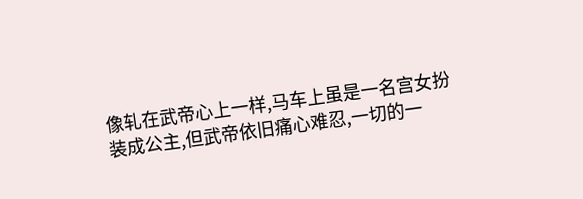像轧在武帝心上一样,马车上虽是一名宫女扮装成公主,但武帝依旧痛心难忍,一切的一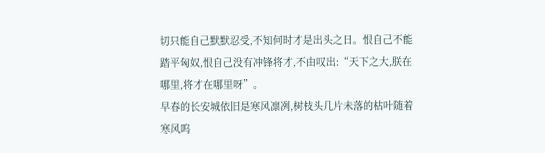切只能自己默默忍受,不知何时才是出头之日。恨自己不能踏平匈奴,恨自己没有冲锋将才,不由叹出:“天下之大,朕在哪里,将才在哪里呀”。
早春的长安城依旧是寒风凛冽,树枝头几片未落的枯叶随着寒风呜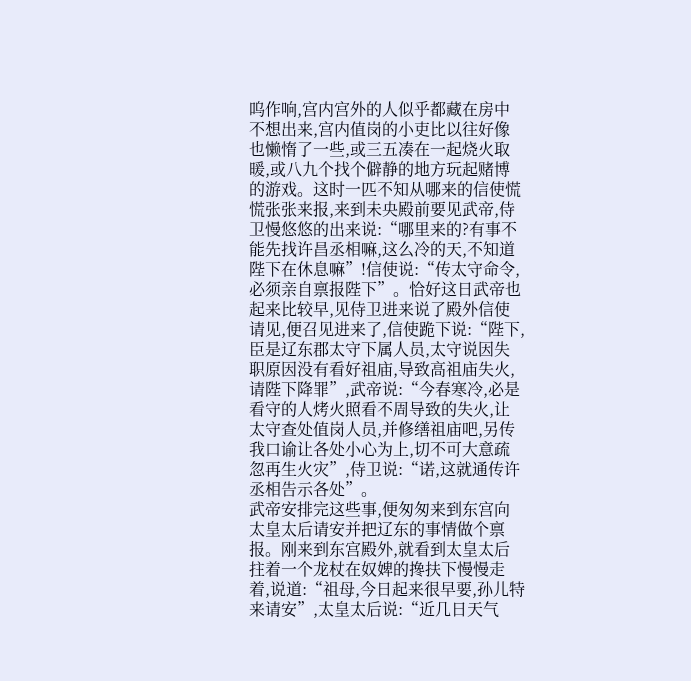呜作响,宫内宫外的人似乎都藏在房中不想出来,宫内值岗的小吏比以往好像也懒惰了一些,或三五凑在一起烧火取暖,或八九个找个僻静的地方玩起赌博的游戏。这时一匹不知从哪来的信使慌慌张张来报,来到未央殿前要见武帝,侍卫慢悠悠的出来说:“哪里来的?有事不能先找许昌丞相嘛,这么冷的天,不知道陛下在休息嘛”!信使说:“传太守命令,必须亲自禀报陛下”。恰好这日武帝也起来比较早,见侍卫进来说了殿外信使请见,便召见进来了,信使跪下说:“陛下,臣是辽东郡太守下属人员,太守说因失职原因没有看好祖庙,导致高祖庙失火,请陛下降罪”,武帝说:“今春寒冷,必是看守的人烤火照看不周导致的失火,让太守查处值岗人员,并修缮祖庙吧,另传我口谕让各处小心为上,切不可大意疏忽再生火灾”,侍卫说:“诺,这就通传许丞相告示各处”。
武帝安排完这些事,便匆匆来到东宫向太皇太后请安并把辽东的事情做个禀报。刚来到东宫殿外,就看到太皇太后拄着一个龙杖在奴婢的搀扶下慢慢走着,说道:“祖母,今日起来很早要,孙儿特来请安”,太皇太后说:“近几日天气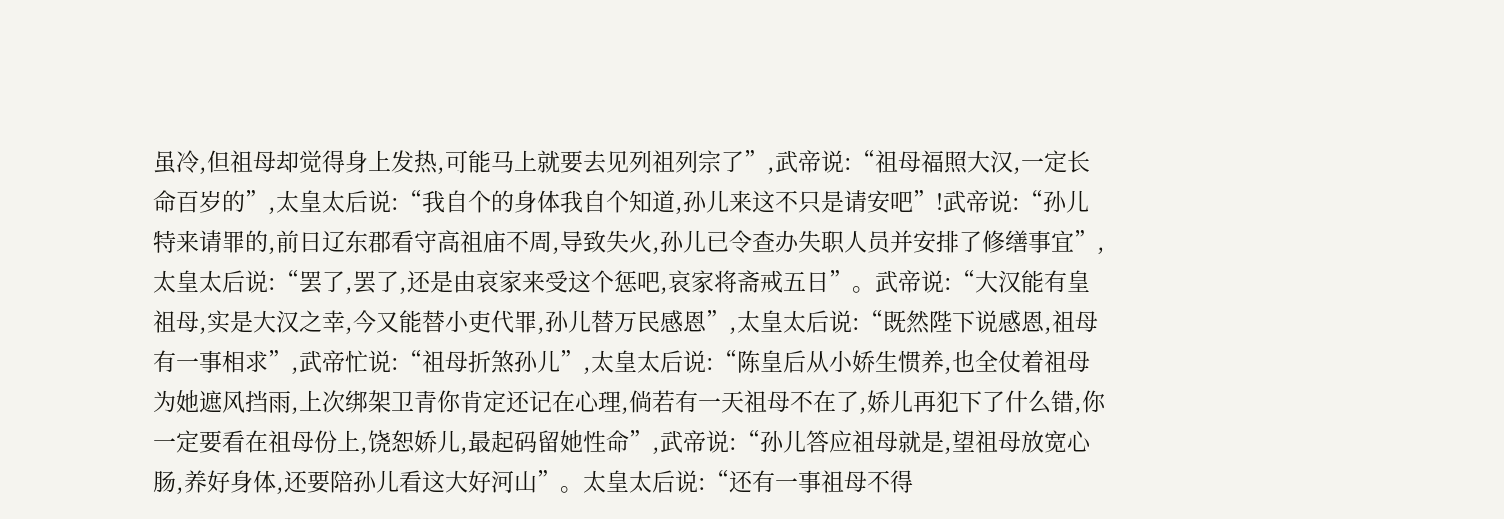虽冷,但祖母却觉得身上发热,可能马上就要去见列祖列宗了”,武帝说:“祖母福照大汉,一定长命百岁的”,太皇太后说:“我自个的身体我自个知道,孙儿来这不只是请安吧”!武帝说:“孙儿特来请罪的,前日辽东郡看守高祖庙不周,导致失火,孙儿已令查办失职人员并安排了修缮事宜”,太皇太后说:“罢了,罢了,还是由哀家来受这个惩吧,哀家将斋戒五日”。武帝说:“大汉能有皇祖母,实是大汉之幸,今又能替小吏代罪,孙儿替万民感恩”,太皇太后说:“既然陛下说感恩,祖母有一事相求”,武帝忙说:“祖母折煞孙儿”,太皇太后说:“陈皇后从小娇生惯养,也全仗着祖母为她遮风挡雨,上次绑架卫青你肯定还记在心理,倘若有一天祖母不在了,娇儿再犯下了什么错,你一定要看在祖母份上,饶恕娇儿,最起码留她性命”,武帝说:“孙儿答应祖母就是,望祖母放宽心肠,养好身体,还要陪孙儿看这大好河山”。太皇太后说:“还有一事祖母不得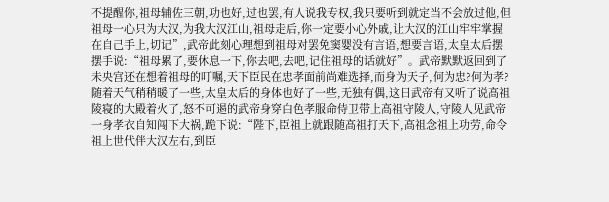不提醒你,祖母辅佐三朝,功也好,过也罢,有人说我专权,我只要听到就定当不会放过他,但祖母一心只为大汉,为我大汉江山,祖母走后,你一定要小心外戚,让大汉的江山牢牢掌握在自己手上,切记”,武帝此刻心理想到祖母对罢免窦婴没有言语,想要言语,太皇太后摆摆手说:“祖母累了,要休息一下,你去吧,去吧,记住祖母的话就好”。武帝默默返回到了未央宫还在想着祖母的叮嘱,天下臣民在忠孝面前尚难选择,而身为天子,何为忠?何为孝?
随着天气稍稍暖了一些,太皇太后的身体也好了一些,无独有偶,这日武帝有又听了说高祖陵寝的大殿着火了,怒不可遏的武帝身穿白色孝服命侍卫带上高祖守陵人,守陵人见武帝一身孝衣自知闯下大祸,跪下说:“陛下,臣祖上就跟随高祖打天下,高祖念祖上功劳,命令祖上世代伴大汉左右,到臣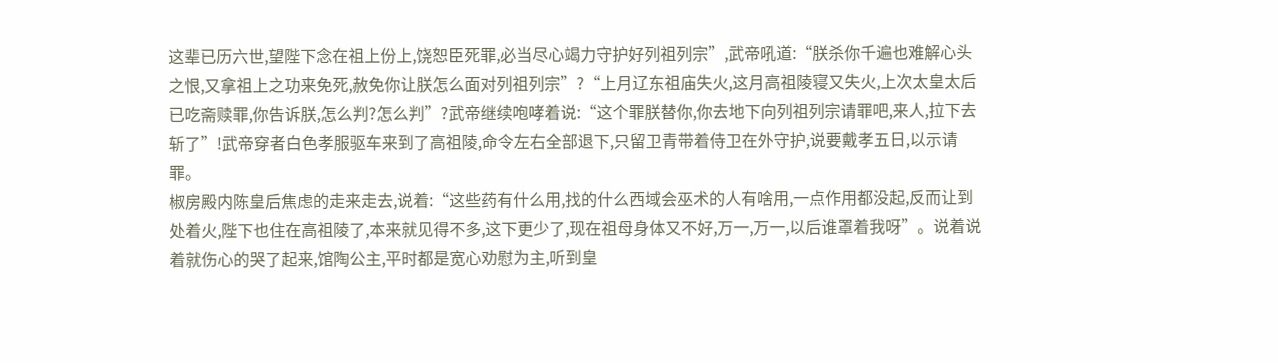这辈已历六世,望陛下念在祖上份上,饶恕臣死罪,必当尽心竭力守护好列祖列宗”,武帝吼道:“朕杀你千遍也难解心头之恨,又拿祖上之功来免死,赦免你让朕怎么面对列祖列宗”?“上月辽东祖庙失火,这月高祖陵寝又失火,上次太皇太后已吃斋赎罪,你告诉朕,怎么判?怎么判”?武帝继续咆哮着说:“这个罪朕替你,你去地下向列祖列宗请罪吧,来人,拉下去斩了”!武帝穿者白色孝服驱车来到了高祖陵,命令左右全部退下,只留卫青带着侍卫在外守护,说要戴孝五日,以示请罪。
椒房殿内陈皇后焦虑的走来走去,说着:“这些药有什么用,找的什么西域会巫术的人有啥用,一点作用都没起,反而让到处着火,陛下也住在高祖陵了,本来就见得不多,这下更少了,现在祖母身体又不好,万一,万一,以后谁罩着我呀”。说着说着就伤心的哭了起来,馆陶公主,平时都是宽心劝慰为主,听到皇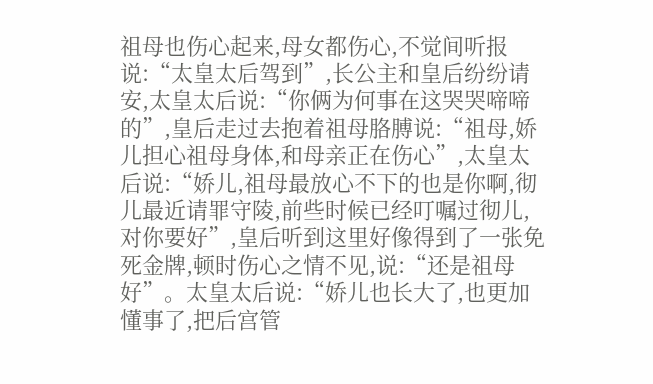祖母也伤心起来,母女都伤心,不觉间听报说:“太皇太后驾到”,长公主和皇后纷纷请安,太皇太后说:“你俩为何事在这哭哭啼啼的”,皇后走过去抱着祖母胳膊说:“祖母,娇儿担心祖母身体,和母亲正在伤心”,太皇太后说:“娇儿,祖母最放心不下的也是你啊,彻儿最近请罪守陵,前些时候已经叮嘱过彻儿,对你要好”,皇后听到这里好像得到了一张免死金牌,顿时伤心之情不见,说:“还是祖母好”。太皇太后说:“娇儿也长大了,也更加懂事了,把后宫管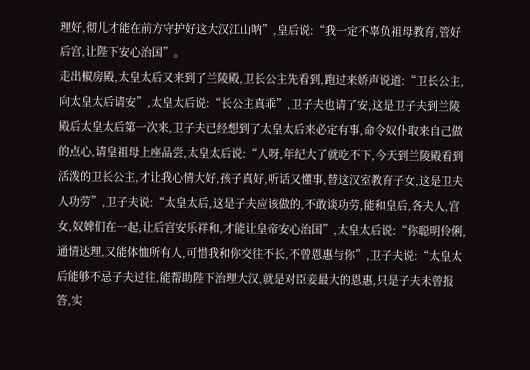理好,彻儿才能在前方守护好这大汉江山呐”,皇后说:“我一定不辜负祖母教育,管好后宫,让陛下安心治国”。
走出椒房殿,太皇太后又来到了兰陵殿,卫长公主先看到,跑过来娇声说道:“卫长公主,向太皇太后请安”,太皇太后说:“长公主真乖”,卫子夫也请了安,这是卫子夫到兰陵殿后太皇太后第一次来,卫子夫已经想到了太皇太后来必定有事,命令奴仆取来自己做的点心,请皇祖母上座品尝,太皇太后说:“人呀,年纪大了就吃不下,今天到兰陵殿看到活泼的卫长公主,才让我心情大好,孩子真好,听话又懂事,替这汉室教育子女,这是卫夫人功劳”,卫子夫说:“太皇太后,这是子夫应该做的,不敢谈功劳,能和皇后,各夫人,宫女,奴婢们在一起,让后宫安乐祥和,才能让皇帝安心治国”,太皇太后说:“你聪明伶俐,通情达理,又能体恤所有人,可惜我和你交往不长,不曾恩惠与你”,卫子夫说:“太皇太后能够不忌子夫过往,能帮助陛下治理大汉,就是对臣妾最大的恩惠,只是子夫未曾报答,实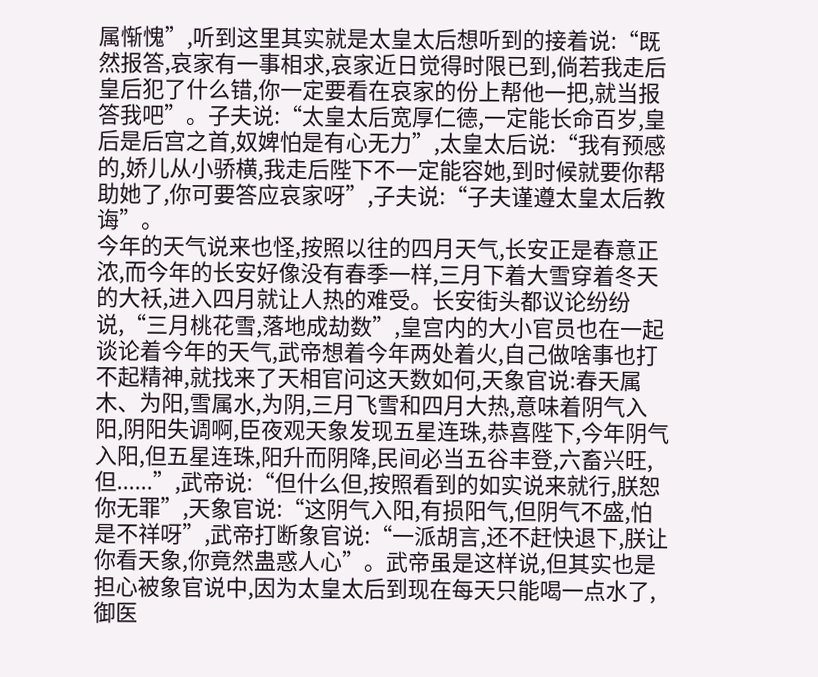属惭愧”,听到这里其实就是太皇太后想听到的接着说:“既然报答,哀家有一事相求,哀家近日觉得时限已到,倘若我走后皇后犯了什么错,你一定要看在哀家的份上帮他一把,就当报答我吧”。子夫说:“太皇太后宽厚仁德,一定能长命百岁,皇后是后宫之首,奴婢怕是有心无力”,太皇太后说:“我有预感的,娇儿从小骄横,我走后陛下不一定能容她,到时候就要你帮助她了,你可要答应哀家呀”,子夫说:“子夫谨遵太皇太后教诲”。
今年的天气说来也怪,按照以往的四月天气,长安正是春意正浓,而今年的长安好像没有春季一样,三月下着大雪穿着冬天的大袄,进入四月就让人热的难受。长安街头都议论纷纷说,“三月桃花雪,落地成劫数”,皇宫内的大小官员也在一起谈论着今年的天气,武帝想着今年两处着火,自己做啥事也打不起精神,就找来了天相官问这天数如何,天象官说:春天属木、为阳,雪属水,为阴,三月飞雪和四月大热,意味着阴气入阳,阴阳失调啊,臣夜观天象发现五星连珠,恭喜陛下,今年阴气入阳,但五星连珠,阳升而阴降,民间必当五谷丰登,六畜兴旺,但......”,武帝说:“但什么但,按照看到的如实说来就行,朕恕你无罪”,天象官说:“这阴气入阳,有损阳气,但阴气不盛,怕是不祥呀”,武帝打断象官说:“一派胡言,还不赶快退下,朕让你看天象,你竟然蛊惑人心”。武帝虽是这样说,但其实也是担心被象官说中,因为太皇太后到现在每天只能喝一点水了,御医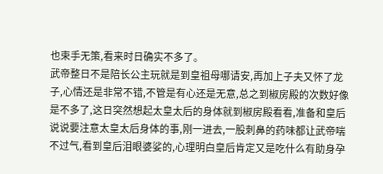也束手无策,看来时日确实不多了。
武帝整日不是陪长公主玩就是到皇祖母哪请安,再加上子夫又怀了龙子,心情还是非常不错,不管是有心还是无意,总之到椒房殿的次数好像是不多了,这日突然想起太皇太后的身体就到椒房殿看看,准备和皇后说说要注意太皇太后身体的事,刚一进去,一股刺鼻的药味都让武帝喘不过气,看到皇后泪眼婆娑的,心理明白皇后肯定又是吃什么有助身孕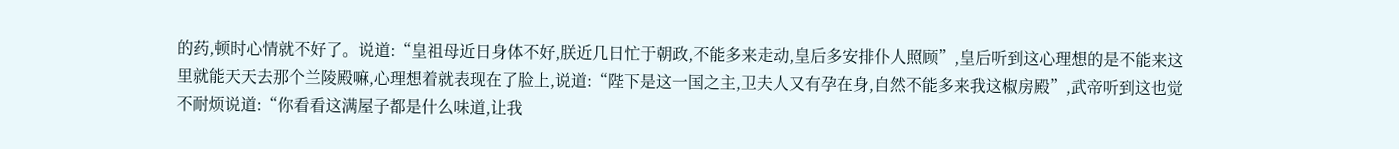的药,顿时心情就不好了。说道:“皇祖母近日身体不好,朕近几日忙于朝政,不能多来走动,皇后多安排仆人照顾”,皇后听到这心理想的是不能来这里就能天天去那个兰陵殿嘛,心理想着就表现在了脸上,说道:“陛下是这一国之主,卫夫人又有孕在身,自然不能多来我这椒房殿”,武帝听到这也觉不耐烦说道:“你看看这满屋子都是什么味道,让我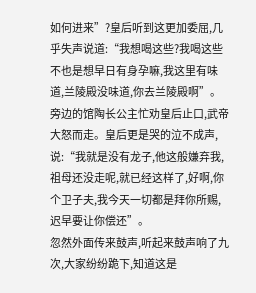如何进来”?皇后听到这更加委屈,几乎失声说道:“我想喝这些?我喝这些不也是想早日有身孕嘛,我这里有味道,兰陵殿没味道,你去兰陵殿啊”。旁边的馆陶长公主忙劝皇后止口,武帝大怒而走。皇后更是哭的泣不成声,说:“我就是没有龙子,他这般嫌弃我,祖母还没走呢,就已经这样了,好啊,你个卫子夫,我今天一切都是拜你所赐,迟早要让你偿还”。
忽然外面传来鼓声,听起来鼓声响了九次,大家纷纷跪下,知道这是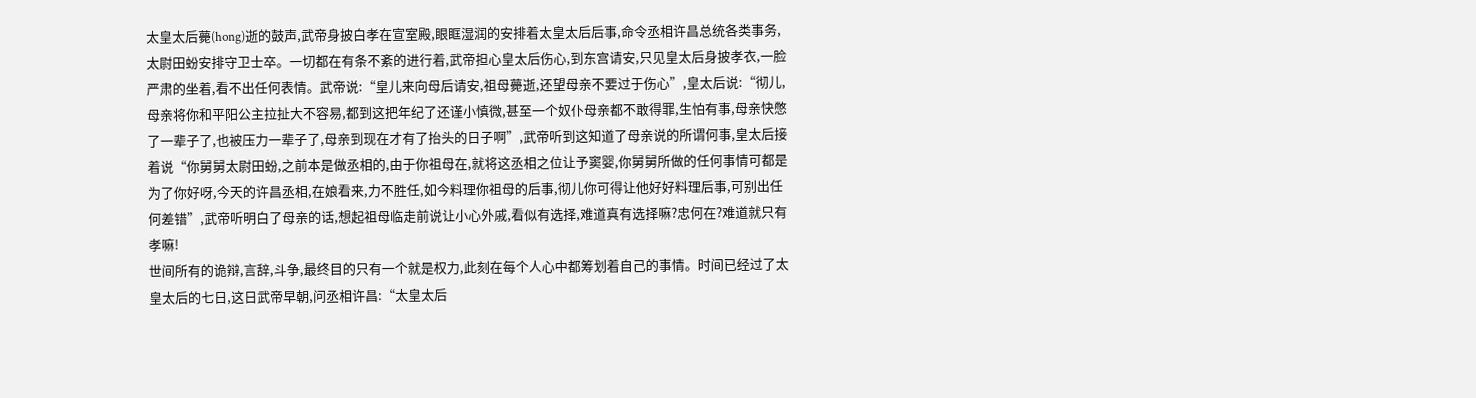太皇太后薨(hong)逝的鼓声,武帝身披白孝在宣室殿,眼眶湿润的安排着太皇太后后事,命令丞相许昌总统各类事务,太尉田蚡安排守卫士卒。一切都在有条不紊的进行着,武帝担心皇太后伤心,到东宫请安,只见皇太后身披孝衣,一脸严肃的坐着,看不出任何表情。武帝说:“皇儿来向母后请安,祖母薨逝,还望母亲不要过于伤心”,皇太后说:“彻儿,母亲将你和平阳公主拉扯大不容易,都到这把年纪了还谨小慎微,甚至一个奴仆母亲都不敢得罪,生怕有事,母亲快憋了一辈子了,也被压力一辈子了,母亲到现在才有了抬头的日子啊”,武帝听到这知道了母亲说的所谓何事,皇太后接着说“你舅舅太尉田蚡,之前本是做丞相的,由于你祖母在,就将这丞相之位让予窦婴,你舅舅所做的任何事情可都是为了你好呀,今天的许昌丞相,在娘看来,力不胜任,如今料理你祖母的后事,彻儿你可得让他好好料理后事,可别出任何差错”,武帝听明白了母亲的话,想起祖母临走前说让小心外戚,看似有选择,难道真有选择嘛?忠何在?难道就只有孝嘛!
世间所有的诡辩,言辞,斗争,最终目的只有一个就是权力,此刻在每个人心中都筹划着自己的事情。时间已经过了太皇太后的七日,这日武帝早朝,问丞相许昌:“太皇太后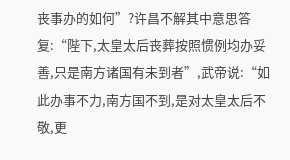丧事办的如何”?许昌不解其中意思答复:“陛下,太皇太后丧葬按照惯例均办妥善,只是南方诸国有未到者”,武帝说:“如此办事不力,南方国不到,是对太皇太后不敬,更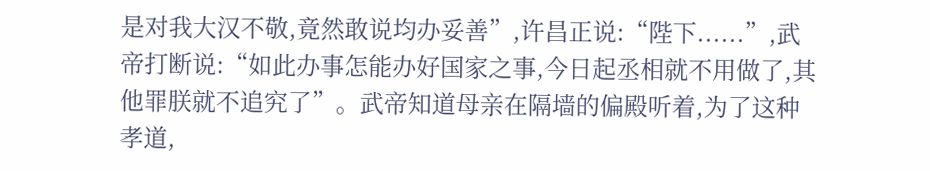是对我大汉不敬,竟然敢说均办妥善”,许昌正说:“陛下......”,武帝打断说:“如此办事怎能办好国家之事,今日起丞相就不用做了,其他罪朕就不追究了”。武帝知道母亲在隔墙的偏殿听着,为了这种孝道,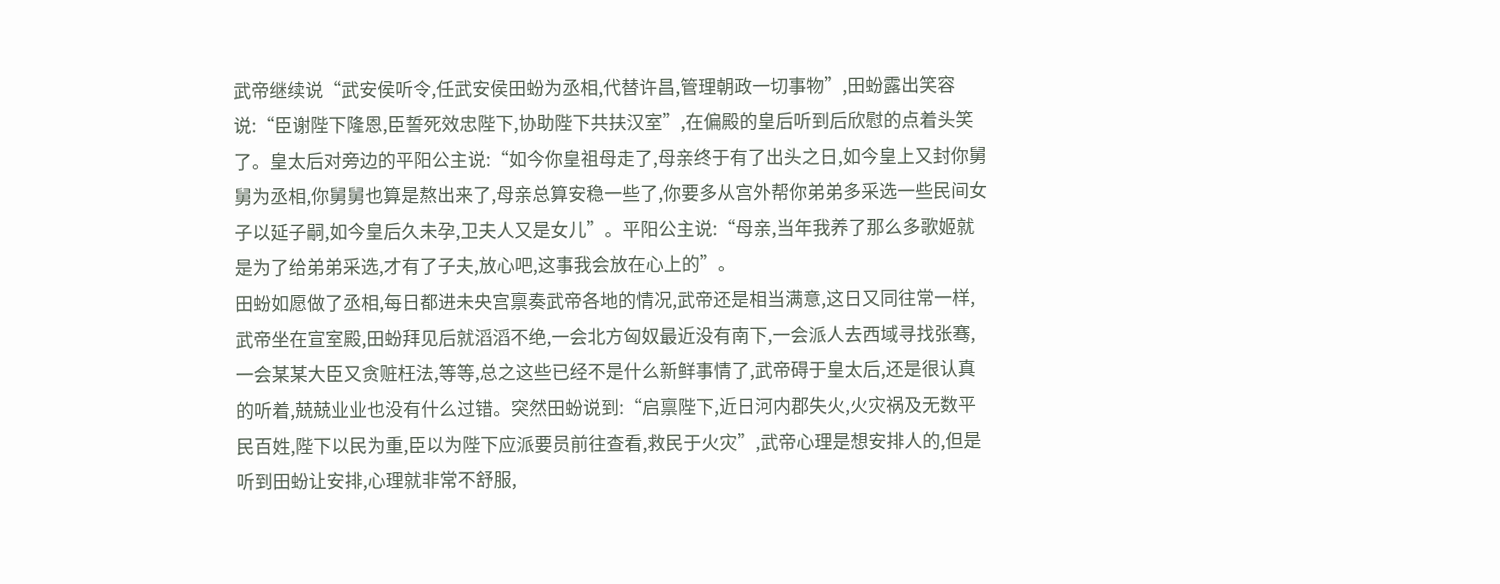武帝继续说“武安侯听令,任武安侯田蚡为丞相,代替许昌,管理朝政一切事物”,田蚡露出笑容说:“臣谢陛下隆恩,臣誓死效忠陛下,协助陛下共扶汉室”,在偏殿的皇后听到后欣慰的点着头笑了。皇太后对旁边的平阳公主说:“如今你皇祖母走了,母亲终于有了出头之日,如今皇上又封你舅舅为丞相,你舅舅也算是熬出来了,母亲总算安稳一些了,你要多从宫外帮你弟弟多采选一些民间女子以延子嗣,如今皇后久未孕,卫夫人又是女儿”。平阳公主说:“母亲,当年我养了那么多歌姬就是为了给弟弟采选,才有了子夫,放心吧,这事我会放在心上的”。
田蚡如愿做了丞相,每日都进未央宫禀奏武帝各地的情况,武帝还是相当满意,这日又同往常一样,武帝坐在宣室殿,田蚡拜见后就滔滔不绝,一会北方匈奴最近没有南下,一会派人去西域寻找张骞,一会某某大臣又贪赃枉法,等等,总之这些已经不是什么新鲜事情了,武帝碍于皇太后,还是很认真的听着,兢兢业业也没有什么过错。突然田蚡说到:“启禀陛下,近日河内郡失火,火灾祸及无数平民百姓,陛下以民为重,臣以为陛下应派要员前往查看,救民于火灾”,武帝心理是想安排人的,但是听到田蚡让安排,心理就非常不舒服,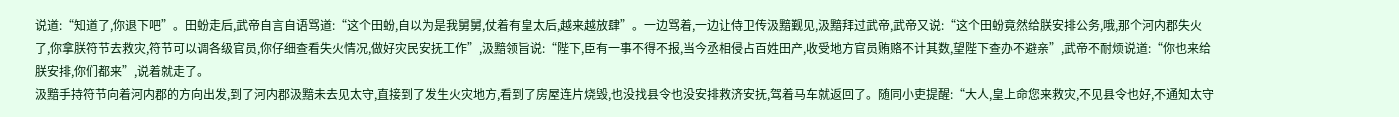说道:“知道了,你退下吧”。田蚡走后,武帝自言自语骂道:“这个田蚡,自以为是我舅舅,仗着有皇太后,越来越放肆”。一边骂着,一边让侍卫传汲黯觐见,汲黯拜过武帝,武帝又说:“这个田蚡竟然给朕安排公务,哦,那个河内郡失火了,你拿朕符节去救灾,符节可以调各级官员,你仔细查看失火情况,做好灾民安抚工作”,汲黯领旨说:“陛下,臣有一事不得不报,当今丞相侵占百姓田产,收受地方官员贿赂不计其数,望陛下查办不避亲”,武帝不耐烦说道:“你也来给朕安排,你们都来”,说着就走了。
汲黯手持符节向着河内郡的方向出发,到了河内郡汲黯未去见太守,直接到了发生火灾地方,看到了房屋连片烧毁,也没找县令也没安排救济安抚,驾着马车就返回了。随同小吏提醒:“大人,皇上命您来救灾,不见县令也好,不通知太守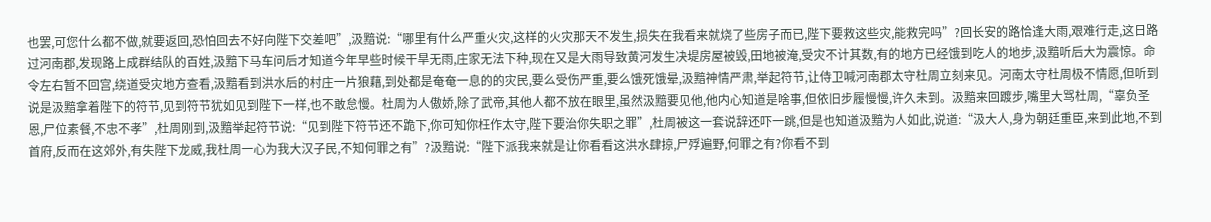也罢,可您什么都不做,就要返回,恐怕回去不好向陛下交差吧”,汲黯说:“哪里有什么严重火灾,这样的火灾那天不发生,损失在我看来就烧了些房子而已,陛下要救这些灾,能救完吗”?回长安的路恰逢大雨,艰难行走,这日路过河南郡,发现路上成群结队的百姓,汲黯下马车问后才知道今年早些时候干旱无雨,庄家无法下种,现在又是大雨导致黄河发生决堤房屋被毁,田地被淹,受灾不计其数,有的地方已经饿到吃人的地步,汲黯听后大为震惊。命令左右暂不回宫,绕道受灾地方查看,汲黯看到洪水后的村庄一片狼藉,到处都是奄奄一息的的灾民,要么受伤严重,要么饿死饿晕,汲黯神情严肃,举起符节,让侍卫喊河南郡太守杜周立刻来见。河南太守杜周极不情愿,但听到说是汲黯拿着陛下的符节,见到符节犹如见到陛下一样,也不敢怠慢。杜周为人傲娇,除了武帝,其他人都不放在眼里,虽然汲黯要见他,他内心知道是啥事,但依旧步履慢慢,许久未到。汲黯来回踱步,嘴里大骂杜周,“辜负圣恩,尸位素餐,不忠不孝”,杜周刚到,汲黯举起符节说:“见到陛下符节还不跪下,你可知你枉作太守,陛下要治你失职之罪”,杜周被这一套说辞还吓一跳,但是也知道汲黯为人如此,说道:“汲大人,身为朝廷重臣,来到此地,不到首府,反而在这郊外,有失陛下龙威,我杜周一心为我大汉子民,不知何罪之有”?汲黯说:“陛下派我来就是让你看看这洪水肆掠,尸殍遍野,何罪之有?你看不到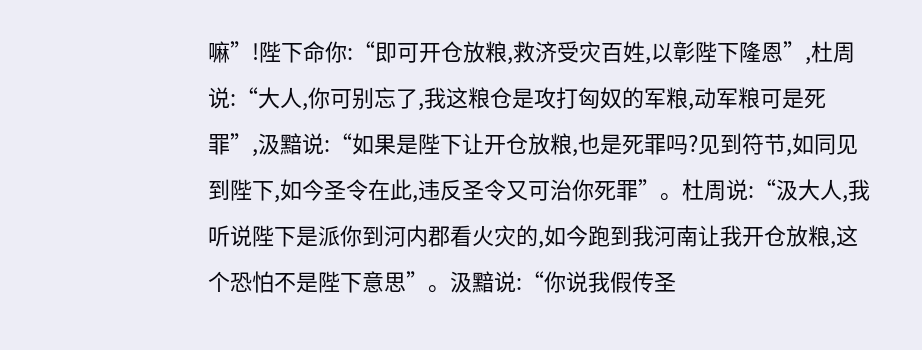嘛”!陛下命你:“即可开仓放粮,救济受灾百姓,以彰陛下隆恩”,杜周说:“大人,你可别忘了,我这粮仓是攻打匈奴的军粮,动军粮可是死罪”,汲黯说:“如果是陛下让开仓放粮,也是死罪吗?见到符节,如同见到陛下,如今圣令在此,违反圣令又可治你死罪”。杜周说:“汲大人,我听说陛下是派你到河内郡看火灾的,如今跑到我河南让我开仓放粮,这个恐怕不是陛下意思”。汲黯说:“你说我假传圣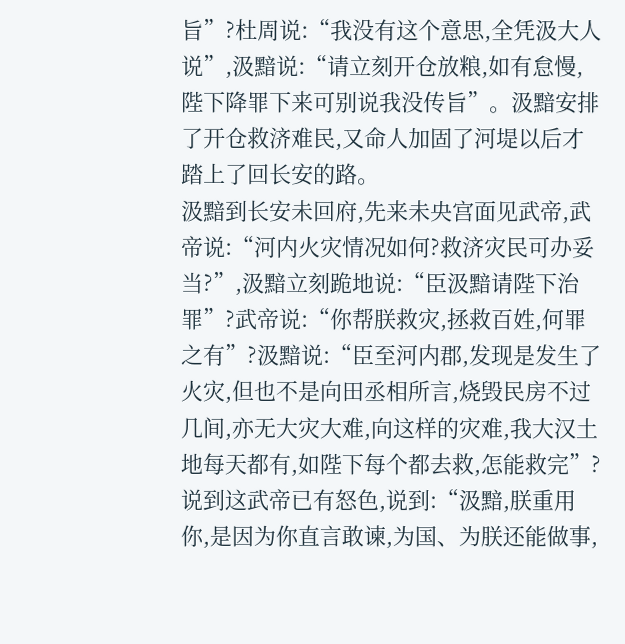旨”?杜周说:“我没有这个意思,全凭汲大人说”,汲黯说:“请立刻开仓放粮,如有怠慢,陛下降罪下来可别说我没传旨”。汲黯安排了开仓救济难民,又命人加固了河堤以后才踏上了回长安的路。
汲黯到长安未回府,先来未央宫面见武帝,武帝说:“河内火灾情况如何?救济灾民可办妥当?”,汲黯立刻跪地说:“臣汲黯请陛下治罪”?武帝说:“你帮朕救灾,拯救百姓,何罪之有”?汲黯说:“臣至河内郡,发现是发生了火灾,但也不是向田丞相所言,烧毁民房不过几间,亦无大灾大难,向这样的灾难,我大汉土地每天都有,如陛下每个都去救,怎能救完”?说到这武帝已有怒色,说到:“汲黯,朕重用你,是因为你直言敢谏,为国、为朕还能做事,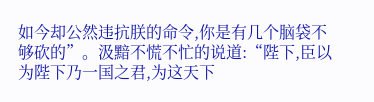如今却公然违抗朕的命令,你是有几个脑袋不够砍的”。汲黯不慌不忙的说道:“陛下,臣以为陛下乃一国之君,为这天下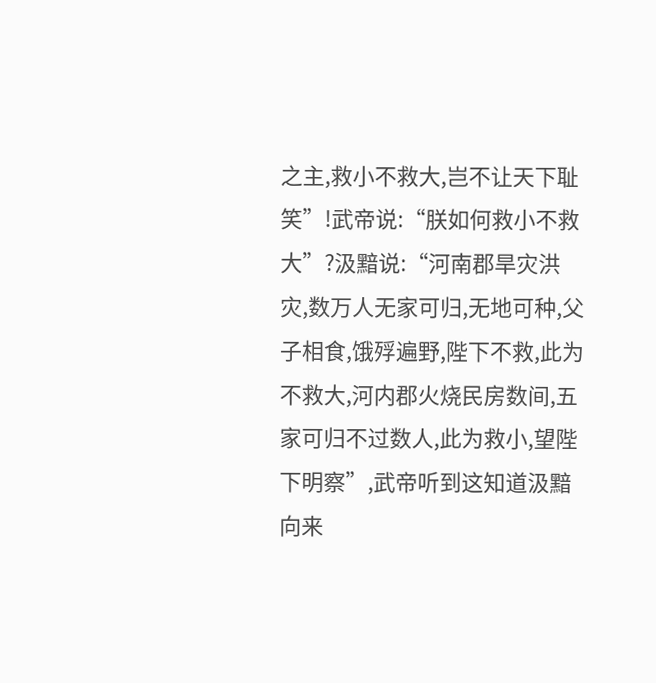之主,救小不救大,岂不让天下耻笑”!武帝说:“朕如何救小不救大”?汲黯说:“河南郡旱灾洪灾,数万人无家可归,无地可种,父子相食,饿殍遍野,陛下不救,此为不救大,河内郡火烧民房数间,五家可归不过数人,此为救小,望陛下明察”,武帝听到这知道汲黯向来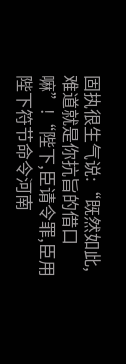固执很生气说:“既然如此,难道就是你抗旨的借口嘛”!“陛下,臣请令罪,臣用陛下符节命令河南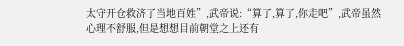太守开仓救济了当地百姓”,武帝说:“算了,算了,你走吧”,武帝虽然心理不舒服,但是想想目前朝堂之上还有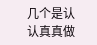几个是认认真真做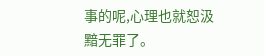事的呢,心理也就恕汲黯无罪了。